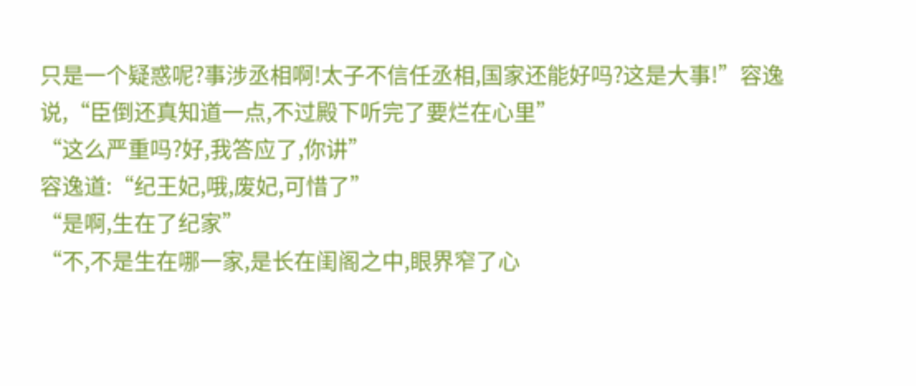只是一个疑惑呢?事涉丞相啊!太子不信任丞相,国家还能好吗?这是大事!”容逸说,“臣倒还真知道一点,不过殿下听完了要烂在心里”
“这么严重吗?好,我答应了,你讲”
容逸道:“纪王妃,哦,废妃,可惜了”
“是啊,生在了纪家”
“不,不是生在哪一家,是长在闺阁之中,眼界窄了心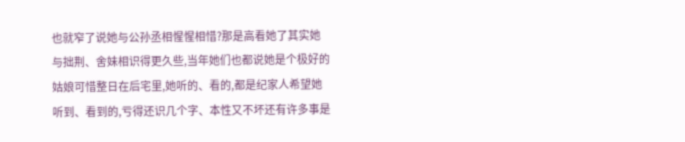也就窄了说她与公孙丞相惺惺相惜?那是高看她了其实她与拙荆、舍妹相识得更久些,当年她们也都说她是个极好的姑娘可惜整日在后宅里,她听的、看的,都是纪家人希望她听到、看到的,亏得还识几个字、本性又不坏还有许多事是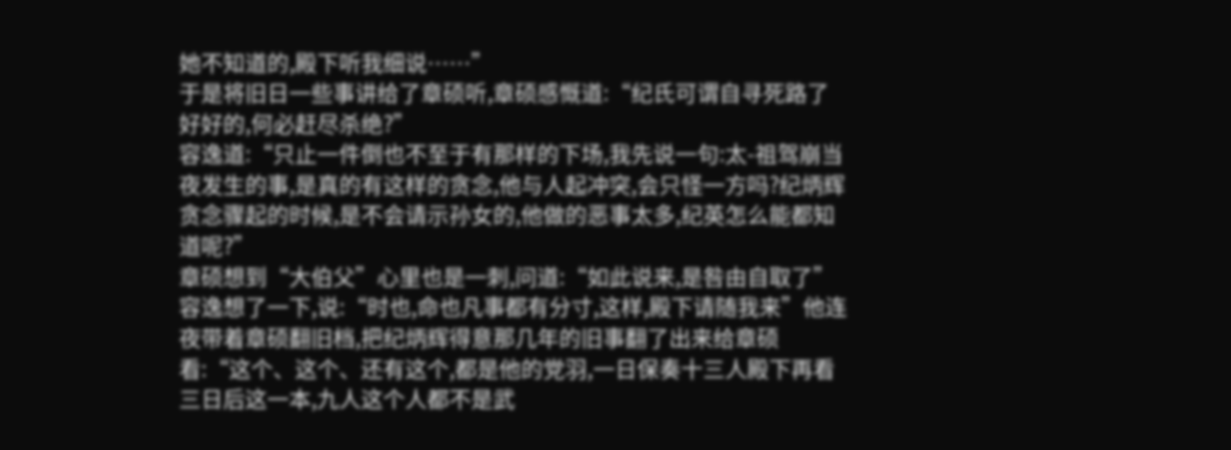她不知道的,殿下听我细说……”
于是将旧日一些事讲给了章硕听,章硕感慨道:“纪氏可谓自寻死路了好好的,何必赶尽杀绝?”
容逸道:“只止一件倒也不至于有那样的下场,我先说一句:太-祖驾崩当夜发生的事,是真的有这样的贪念,他与人起冲突,会只怪一方吗?纪炳辉贪念骤起的时候,是不会请示孙女的,他做的恶事太多,纪英怎么能都知道呢?”
章硕想到“大伯父”心里也是一刺,问道:“如此说来,是咎由自取了”
容逸想了一下,说:“时也,命也凡事都有分寸,这样,殿下请随我来”他连夜带着章硕翻旧档,把纪炳辉得意那几年的旧事翻了出来给章硕看:“这个、这个、还有这个,都是他的党羽,一日保奏十三人殿下再看三日后这一本,九人这个人都不是武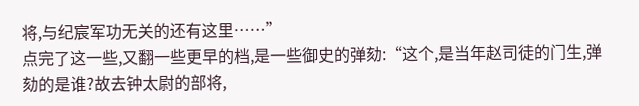将,与纪宸军功无关的还有这里……”
点完了这一些,又翻一些更早的档,是一些御史的弹劾:“这个,是当年赵司徒的门生,弹劾的是谁?故去钟太尉的部将,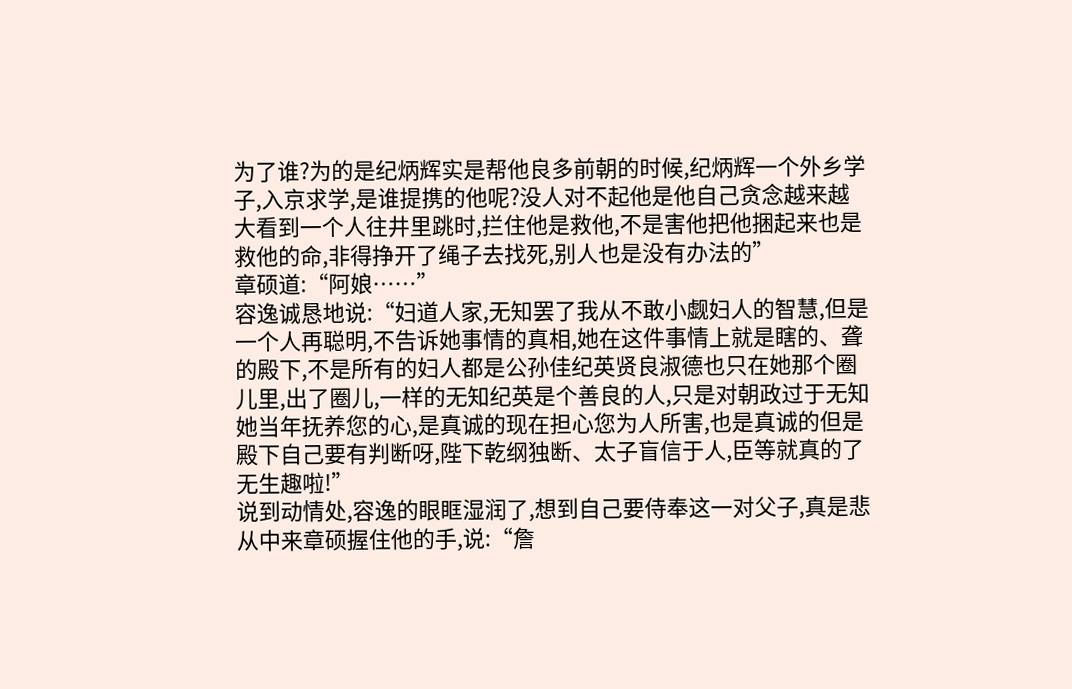为了谁?为的是纪炳辉实是帮他良多前朝的时候,纪炳辉一个外乡学子,入京求学,是谁提携的他呢?没人对不起他是他自己贪念越来越大看到一个人往井里跳时,拦住他是救他,不是害他把他捆起来也是救他的命,非得挣开了绳子去找死,别人也是没有办法的”
章硕道:“阿娘……”
容逸诚恳地说:“妇道人家,无知罢了我从不敢小觑妇人的智慧,但是一个人再聪明,不告诉她事情的真相,她在这件事情上就是瞎的、聋的殿下,不是所有的妇人都是公孙佳纪英贤良淑德也只在她那个圈儿里,出了圈儿,一样的无知纪英是个善良的人,只是对朝政过于无知她当年抚养您的心,是真诚的现在担心您为人所害,也是真诚的但是殿下自己要有判断呀,陛下乾纲独断、太子盲信于人,臣等就真的了无生趣啦!”
说到动情处,容逸的眼眶湿润了,想到自己要侍奉这一对父子,真是悲从中来章硕握住他的手,说:“詹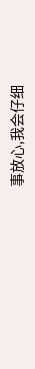事放心,我会仔细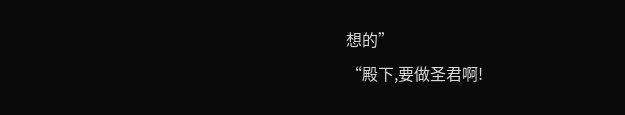想的”
“殿下,要做圣君啊!